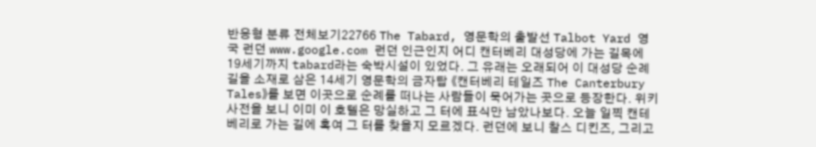반응형 분류 전체보기22766 The Tabard, 영문학의 출발선 Talbot Yard 영국 런던 www.google.com 런던 인근인지 어디 캔터베리 대성당에 가는 길목에 19세기까지 tabard라는 숙박시설이 있었다. 그 유래는 오래되어 이 대성당 순례길을 소재로 삼은 14세기 영문학의 금자탑 《캔터베리 테일즈 The Canterbury Tales》를 보면 이곳으로 순례를 떠나는 사람들이 묵어가는 곳으로 등장한다. 위키사전을 보니 이미 이 호텔은 망실하고 그 터에 표식만 남았나보다. 오늘 일찍 캔테베리로 가는 길에 혹여 그 터를 찾을지 모르겠다. 런던에 보니 찰스 디킨즈, 그리고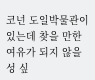코넌 도일박물관이 있는데 찾을 만한 여유가 되지 않을 성 싶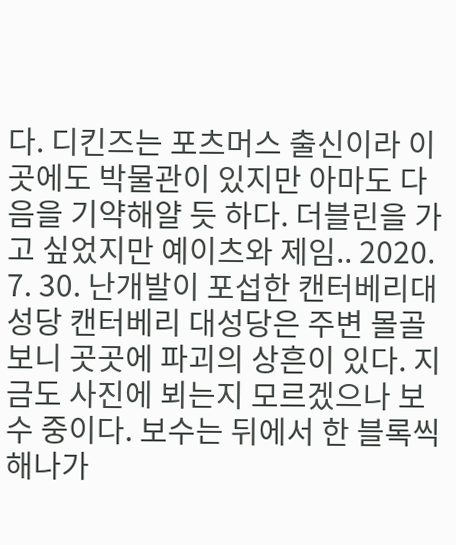다. 디킨즈는 포츠머스 출신이라 이곳에도 박물관이 있지만 아마도 다음을 기약해얄 듯 하다. 더블린을 가고 싶었지만 예이츠와 제임.. 2020. 7. 30. 난개발이 포섭한 캔터베리대성당 캔터베리 대성당은 주변 몰골 보니 곳곳에 파괴의 상흔이 있다. 지금도 사진에 뵈는지 모르겠으나 보수 중이다. 보수는 뒤에서 한 블록씩 해나가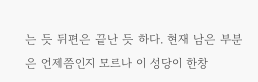는 듯 뒤편은 끝난 듯 하다. 현재 남은 부분은 언제쯤인지 모르나 이 성당이 한창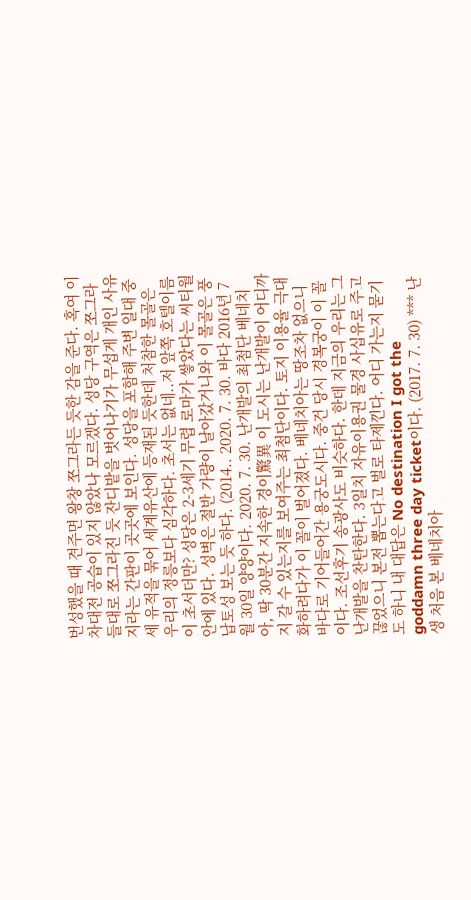번성했을 때 견주면 왕창 쪼그라든 듯한 감을 준다. 혹여 이차대전 공습이 있지 않았나 모르겠다. 성당 구역은 쪼그라들대로 쪼그라진 듯 잔디밭을 벗어나기가 무섭게 개인 사유지라는 간판이 곳곳에 보인다. 성당을 포함해 주변 일대 중세 유적을 묶어 세계유산에 등재된 듯한데 처참한 몰골은 우리의 정릉보다 심각하다. 초서는 없네..저 앞쪽 호텔이름이 초서더만? 성당은 2-3세기 무렵 로마가 쌓았다는 씨티월 안에 있다. 성벽은 절반 가량이 날아갔거니와 이 몰골은 풍납토성 보는 듯 하다. (2014.. 2020. 7. 30. 바다 2016년 7월 30일 양양이다. 2020. 7. 30. 난개발의 최첨단 베네치아, 딱 30분간 지속한 경이驚異 이 도시는 난개발이 어디까지 갈 수 있는지를 보여주는 최첨단이다. 토지 이용율 극대화하려다가 이 꼴이 벌어졌다. 베네치아는 땅조차 없으니 바다로 기어들어간 용궁도시다. 중건 당시 경복궁이 이 꼴이다. 조선후기 송광사도 비슷하다. 한데 지금의 우리는 그 난개발을 찬탄한다. 3일치 자유이용권 물경 사십유로 주고 끊었으니 본전 뽑는다고 벌로 타제낀다. 어디 가는지 묻기도 하니 내 대답은 No destination I got the goddamn three day ticket이다. (2017. 7. 30) *** 난생 처음 본 베네치아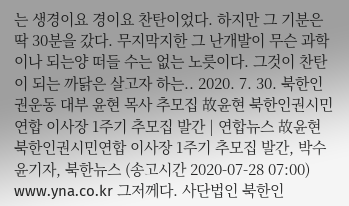는 생경이요 경이요 찬탄이었다. 하지만 그 기분은 딱 30분을 갔다. 무지막지한 그 난개발이 무슨 과학이나 되는양 떠들 수는 없는 노릇이다. 그것이 찬탄이 되는 까닭은 살고자 하는.. 2020. 7. 30. 북한인권운동 대부 윤현 목사 추모집 故윤현 북한인권시민연합 이사장 1주기 추모집 발간 | 연합뉴스 故윤현 북한인권시민연합 이사장 1주기 추모집 발간, 박수윤기자, 북한뉴스 (송고시간 2020-07-28 07:00) www.yna.co.kr 그저께다. 사단법인 북한인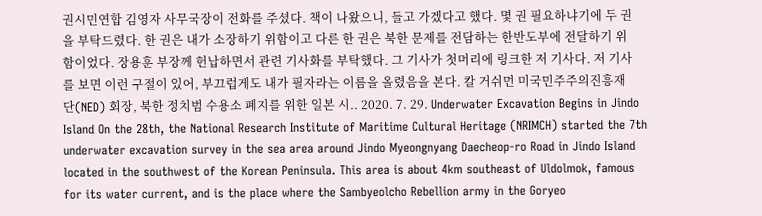권시민연합 김영자 사무국장이 전화를 주셨다. 책이 나왔으니, 들고 가겠다고 했다. 몇 권 필요하냐기에 두 권을 부탁드렸다. 한 권은 내가 소장하기 위함이고 다른 한 권은 북한 문제를 전담하는 한반도부에 전달하기 위함이었다. 장용훈 부장께 헌납하면서 관련 기사화를 부탁했다. 그 기사가 첫머리에 링크한 저 기사다. 저 기사를 보면 이런 구절이 있어, 부끄럽게도 내가 필자라는 이름을 올렸음을 본다. 칼 거쉬먼 미국민주주의진흥재단(NED) 회장, 북한 정치범 수용소 폐지를 위한 일본 시.. 2020. 7. 29. Underwater Excavation Begins in Jindo Island On the 28th, the National Research Institute of Maritime Cultural Heritage (NRIMCH) started the 7th underwater excavation survey in the sea area around Jindo Myeongnyang Daecheop-ro Road in Jindo Island located in the southwest of the Korean Peninsula. This area is about 4km southeast of Uldolmok, famous for its water current, and is the place where the Sambyeolcho Rebellion army in the Goryeo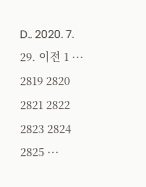D.. 2020. 7. 29. 이전 1 ··· 2819 2820 2821 2822 2823 2824 2825 ···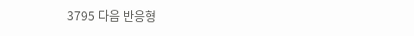3795 다음 반응형